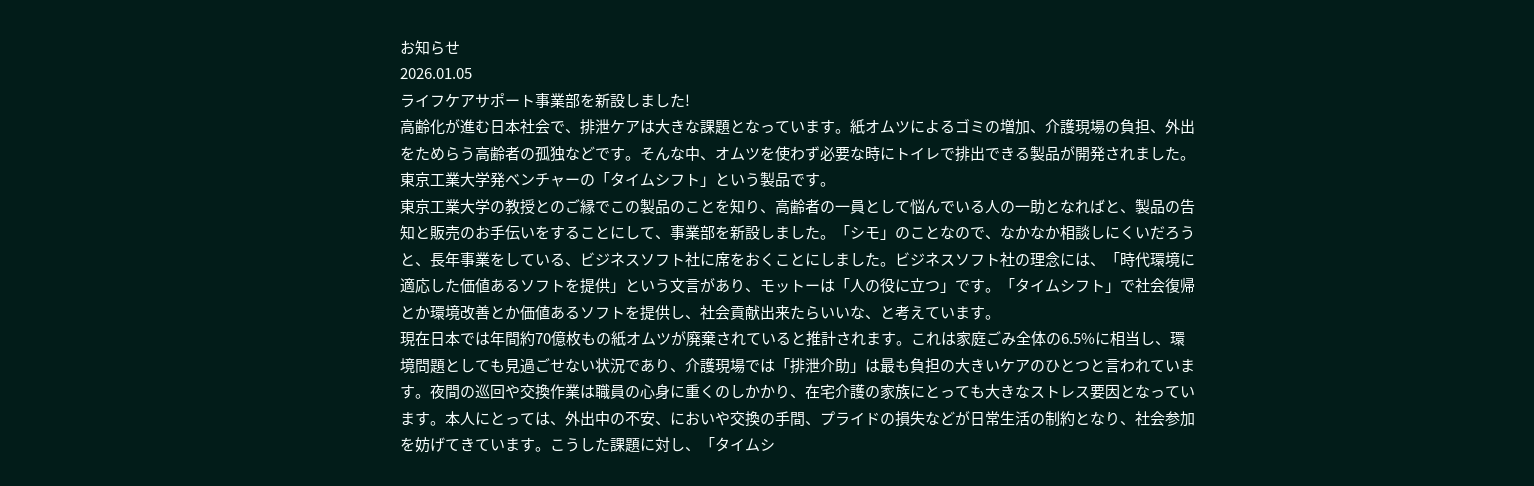お知らせ
2026.01.05
ライフケアサポート事業部を新設しました!
高齢化が進む日本社会で、排泄ケアは大きな課題となっています。紙オムツによるゴミの増加、介護現場の負担、外出をためらう高齢者の孤独などです。そんな中、オムツを使わず必要な時にトイレで排出できる製品が開発されました。東京工業大学発ベンチャーの「タイムシフト」という製品です。
東京工業大学の教授とのご縁でこの製品のことを知り、高齢者の一員として悩んでいる人の一助となればと、製品の告知と販売のお手伝いをすることにして、事業部を新設しました。「シモ」のことなので、なかなか相談しにくいだろうと、長年事業をしている、ビジネスソフト社に席をおくことにしました。ビジネスソフト社の理念には、「時代環境に適応した価値あるソフトを提供」という文言があり、モットーは「人の役に立つ」です。「タイムシフト」で社会復帰とか環境改善とか価値あるソフトを提供し、社会貢献出来たらいいな、と考えています。
現在日本では年間約70億枚もの紙オムツが廃棄されていると推計されます。これは家庭ごみ全体の6.5%に相当し、環境問題としても見過ごせない状況であり、介護現場では「排泄介助」は最も負担の大きいケアのひとつと言われています。夜間の巡回や交換作業は職員の心身に重くのしかかり、在宅介護の家族にとっても大きなストレス要因となっています。本人にとっては、外出中の不安、においや交換の手間、プライドの損失などが日常生活の制約となり、社会参加を妨げてきています。こうした課題に対し、「タイムシ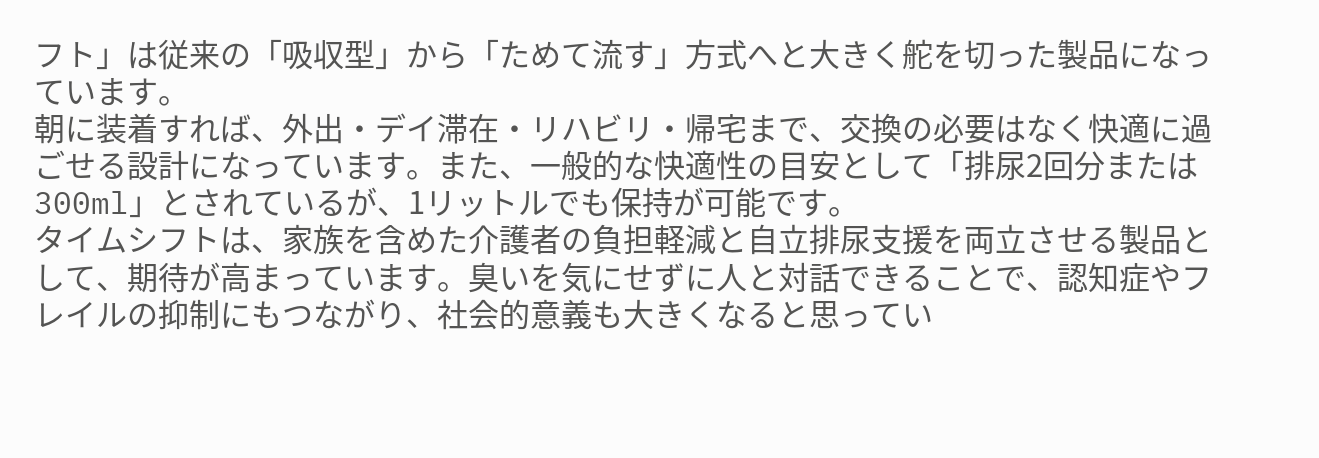フト」は従来の「吸収型」から「ためて流す」方式へと大きく舵を切った製品になっています。
朝に装着すれば、外出・デイ滞在・リハビリ・帰宅まで、交換の必要はなく快適に過ごせる設計になっています。また、一般的な快適性の目安として「排尿2回分または300ml」とされているが、1リットルでも保持が可能です。
タイムシフトは、家族を含めた介護者の負担軽減と自立排尿支援を両立させる製品として、期待が高まっています。臭いを気にせずに人と対話できることで、認知症やフレイルの抑制にもつながり、社会的意義も大きくなると思ってい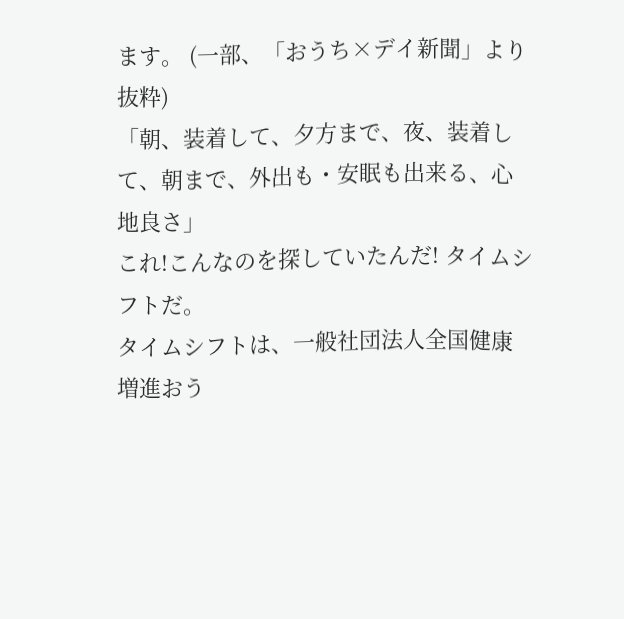ます。 (一部、「おうち×デイ新聞」より抜粋)
「朝、装着して、夕方まで、夜、装着して、朝まで、外出も・安眠も出来る、心地良さ」
これ!こんなのを探していたんだ! タイムシフトだ。
タイムシフトは、一般社団法人全国健康増進おう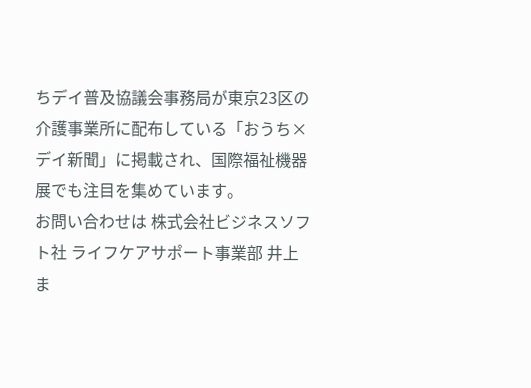ちデイ普及協議会事務局が東京23区の介護事業所に配布している「おうち×デイ新聞」に掲載され、国際福祉機器展でも注目を集めています。
お問い合わせは 株式会社ビジネスソフト社 ライフケアサポート事業部 井上 ま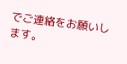でご連絡をお願いします。